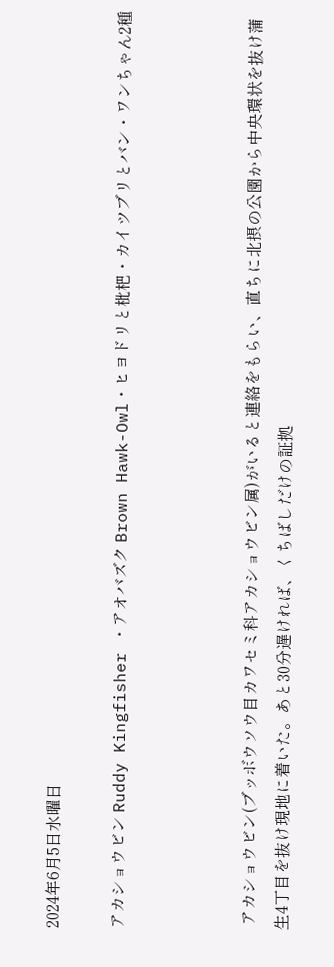2024年6月5日水曜日

アカショウビン Ruddy Kingfisher ・アオバズク Brown Hawk-Owl・ヒヨドリと枇杷・カイツブリとバン・ワンちゃん2種



 アカショウビン(ブッボウソウ目カワセミ科アカショウビン属)がいると連絡をもらい、直ちに北摂の公園から中央環状を抜け蒲生4丁目を抜け現地に着いた。あと30分遅ければ、くちばしだけの証拠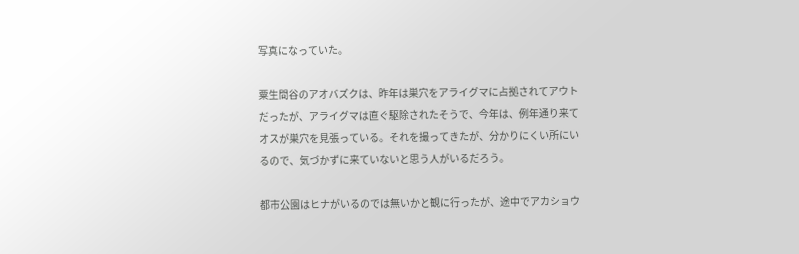写真になっていた。

粟生間谷のアオバズクは、昨年は巣穴をアライグマに占拠されてアウトだったが、アライグマは直ぐ駆除されたそうで、今年は、例年通り来てオスが巣穴を見張っている。それを撮ってきたが、分かりにくい所にいるので、気づかずに来ていないと思う人がいるだろう。

都市公園はヒナがいるのでは無いかと観に行ったが、途中でアカショウ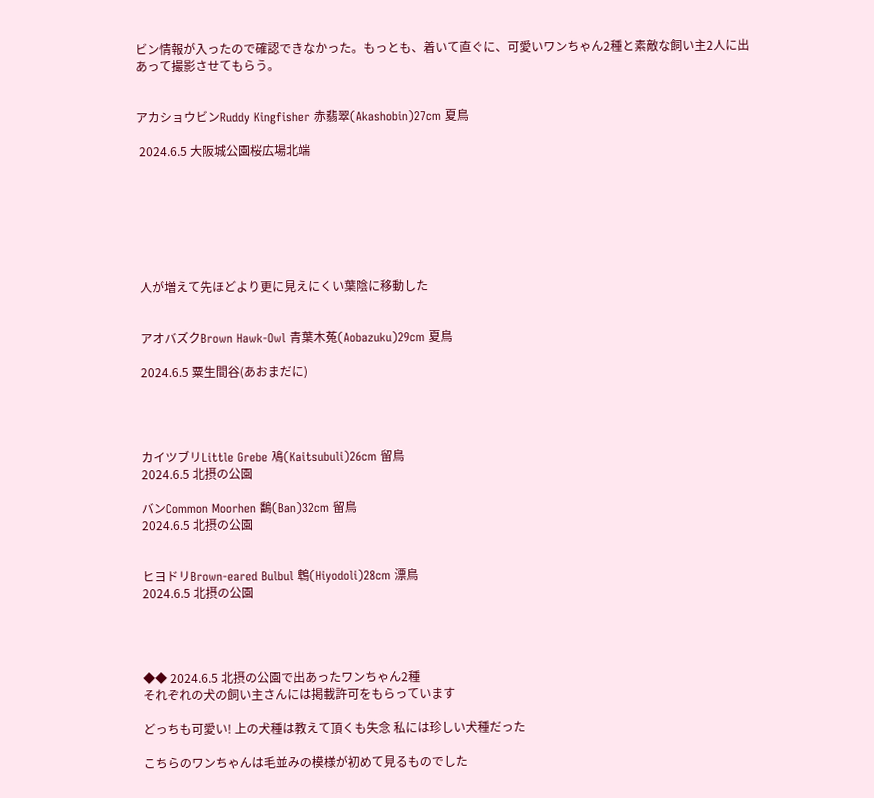ビン情報が入ったので確認できなかった。もっとも、着いて直ぐに、可愛いワンちゃん2種と素敵な飼い主2人に出あって撮影させてもらう。


アカショウビンRuddy Kingfisher 赤翡翠(Akashobin)27cm 夏鳥

 2024.6.5 大阪城公園桜広場北端







 人が増えて先ほどより更に見えにくい葉陰に移動した


 アオバズクBrown Hawk-Owl 青葉木菟(Aobazuku)29cm 夏鳥

 2024.6.5 粟生間谷(あおまだに)




 カイツブリLittle Grebe 鳰(Kaitsubuli)26cm 留鳥
 2024.6.5 北摂の公園

 バンCommon Moorhen 鷭(Ban)32cm 留鳥
 2024.6.5 北摂の公園


 ヒヨドリBrown-eared Bulbul 鵯(Hiyodoli)28cm 漂鳥
 2024.6.5 北摂の公園




 ◆◆ 2024.6.5 北摂の公園で出あったワンちゃん2種
 それぞれの犬の飼い主さんには掲載許可をもらっています

 どっちも可愛い! 上の犬種は教えて頂くも失念 私には珍しい犬種だった

 こちらのワンちゃんは毛並みの模様が初めて見るものでした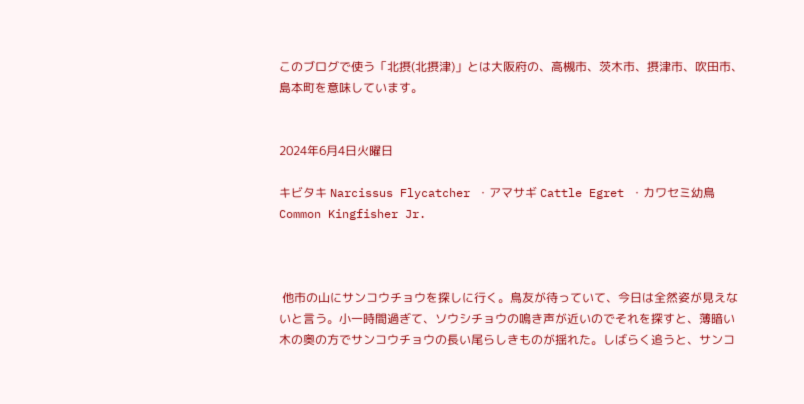このブログで使う「北摂(北摂津)」とは大阪府の、高槻市、茨木市、摂津市、吹田市、島本町を意味しています。


2024年6月4日火曜日

キビタキ Narcissus Flycatcher ・アマサギ Cattle Egret ・カワセミ幼鳥 Common Kingfisher Jr.



 他市の山にサンコウチョウを探しに行く。鳥友が待っていて、今日は全然姿が見えないと言う。小一時間過ぎて、ソウシチョウの鳴き声が近いのでそれを探すと、薄暗い木の奥の方でサンコウチョウの長い尾らしきものが揺れた。しばらく追うと、サンコ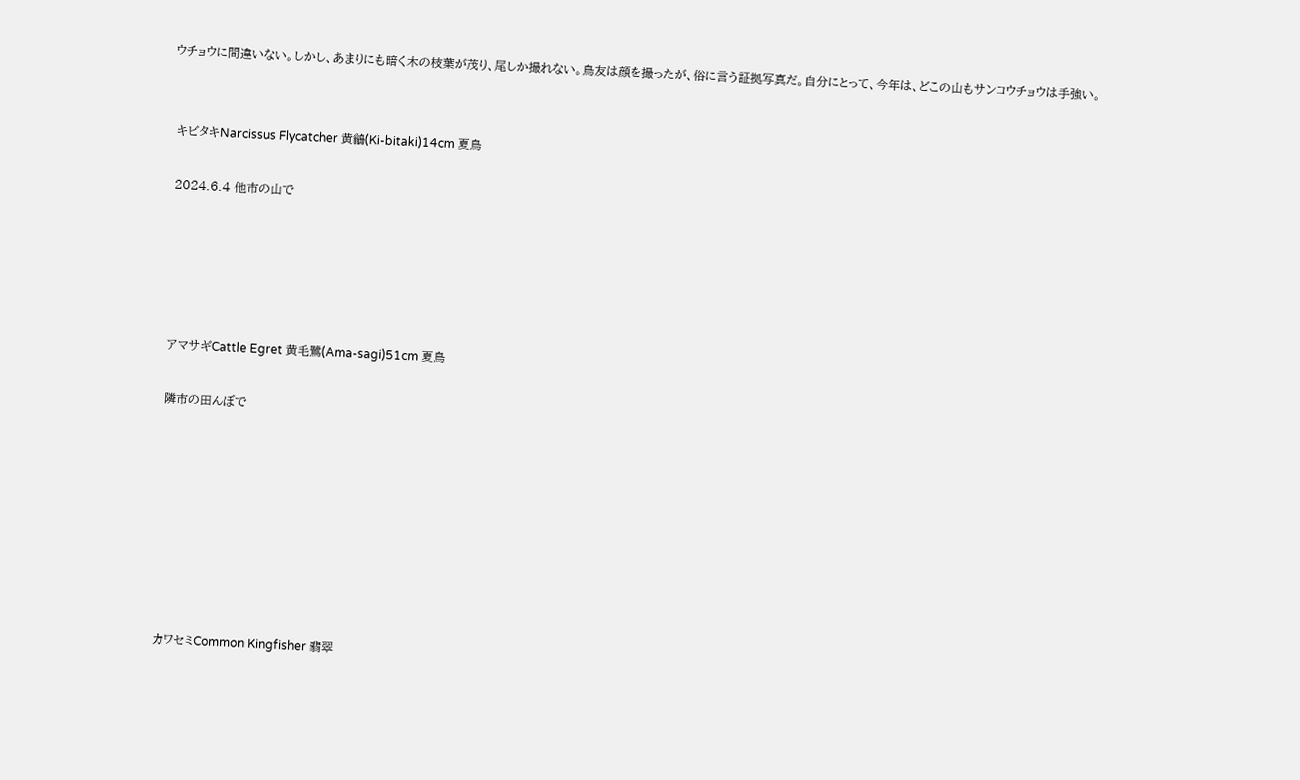ウチョウに間違いない。しかし、あまりにも暗く木の枝葉が茂り、尾しか撮れない。鳥友は顔を撮ったが、俗に言う証拠写真だ。自分にとって、今年は、どこの山もサンコウチョウは手強い。


 キビタキNarcissus Flycatcher 黄鶲(Ki-bitaki)14cm 夏鳥

 2024.6.4 他市の山で





 アマサギCattle Egret 黄毛鷺(Ama-sagi)51cm 夏鳥

 隣市の田んぼで








 カワセミCommon Kingfisher 翡翠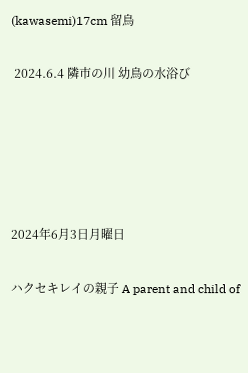(kawasemi)17cm 留鳥

 2024.6.4 隣市の川 幼鳥の水浴び





2024年6月3日月曜日

ハクセキレイの親子 A parent and child of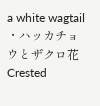a white wagtail ・ハッカチョウとザクロ花 Crested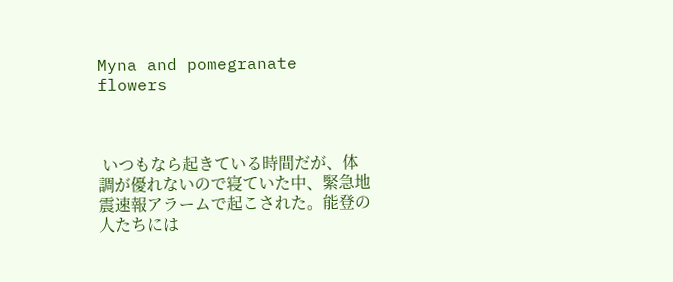Myna and pomegranate flowers



 いつもなら起きている時間だが、体調が優れないので寝ていた中、緊急地震速報アラームで起こされた。能登の人たちには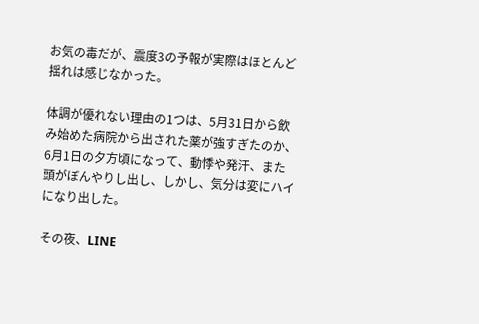お気の毒だが、震度3の予報が実際はほとんど揺れは感じなかった。

体調が優れない理由の1つは、5月31日から飲み始めた病院から出された薬が強すぎたのか、6月1日の夕方頃になって、動悸や発汗、また頭がぼんやりし出し、しかし、気分は変にハイになり出した。

その夜、LINE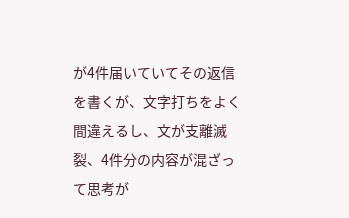が4件届いていてその返信を書くが、文字打ちをよく間違えるし、文が支離滅裂、4件分の内容が混ざって思考が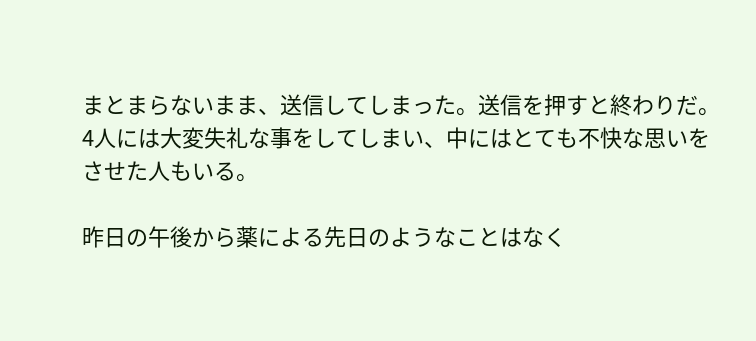まとまらないまま、送信してしまった。送信を押すと終わりだ。4人には大変失礼な事をしてしまい、中にはとても不快な思いをさせた人もいる。

昨日の午後から薬による先日のようなことはなく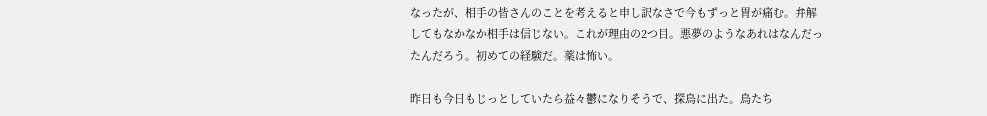なったが、相手の皆さんのことを考えると申し訳なさで今もずっと胃が痛む。弁解してもなかなか相手は信じない。これが理由の2つ目。悪夢のようなあれはなんだったんだろう。初めての経験だ。薬は怖い。

昨日も今日もじっとしていたら益々鬱になりそうで、探鳥に出た。鳥たち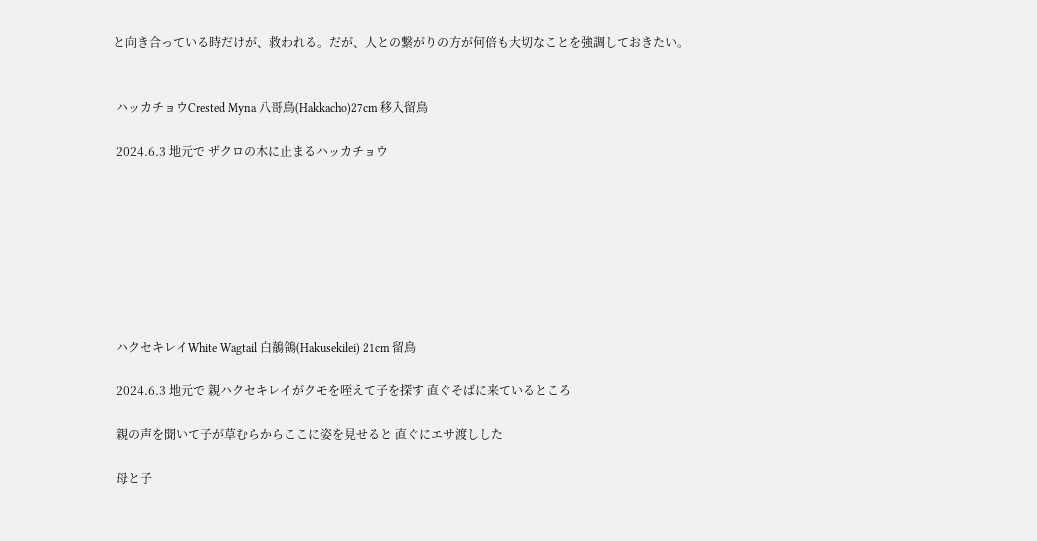と向き合っている時だけが、救われる。だが、人との繋がりの方が何倍も大切なことを強調しておきたい。


 ハッカチョウCrested Myna 八哥鳥(Hakkacho)27cm 移入留鳥

 2024.6.3 地元で ザクロの木に止まるハッカチョウ








 ハクセキレイWhite Wagtail 白鶺鴒(Hakusekilei) 21cm 留鳥

 2024.6.3 地元で 親ハクセキレイがクモを咥えて子を探す 直ぐそばに来ているところ

 親の声を聞いて子が草むらからここに姿を見せると 直ぐにエサ渡しした

 母と子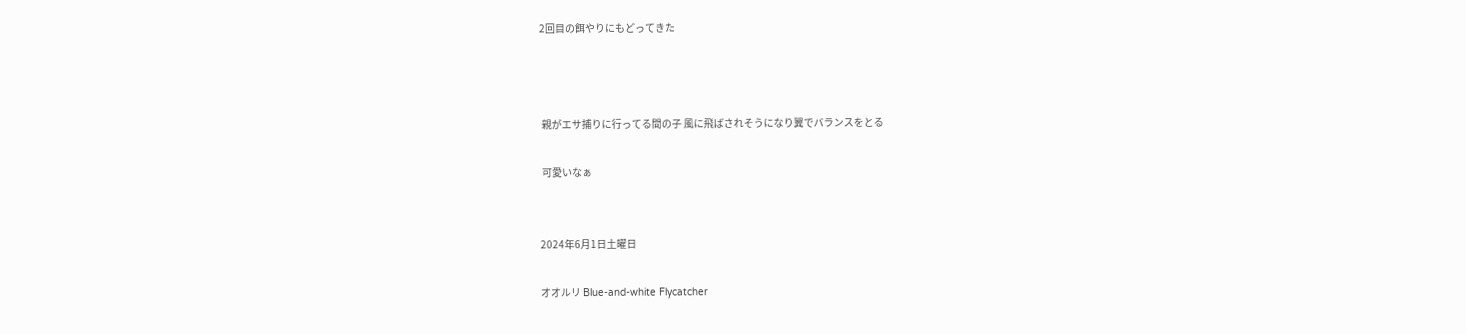2回目の餌やりにもどってきた



 親がエサ捕りに行ってる間の子 風に飛ばされそうになり翼でバランスをとる

 可愛いなぁ


2024年6月1日土曜日

オオルリ Blue-and-white Flycatcher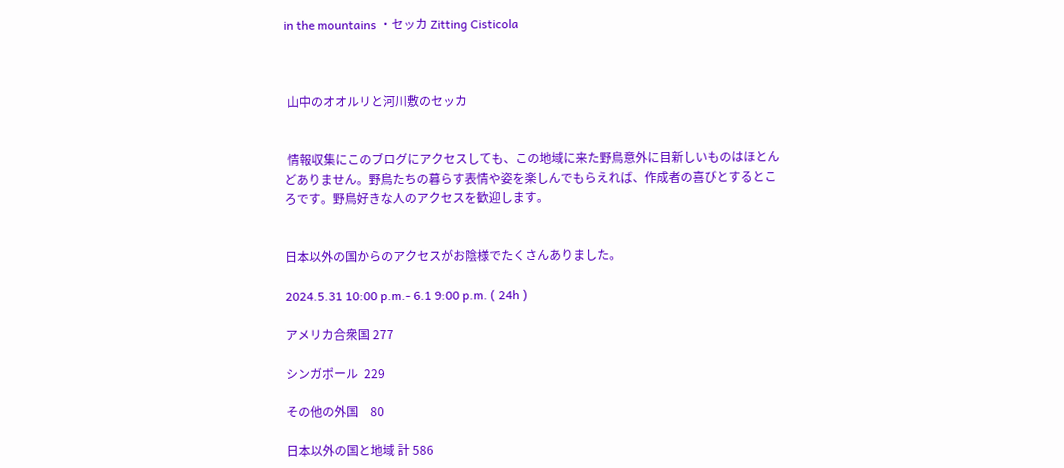in the mountains ・セッカ Zitting Cisticola



 山中のオオルリと河川敷のセッカ


 情報収集にこのブログにアクセスしても、この地域に来た野鳥意外に目新しいものはほとんどありません。野鳥たちの暮らす表情や姿を楽しんでもらえれば、作成者の喜びとするところです。野鳥好きな人のアクセスを歓迎します。


日本以外の国からのアクセスがお陰様でたくさんありました。

2024.5.31 10:00 p.m.- 6.1 9:00 p.m. ( 24h )

アメリカ合衆国 277

シンガポール  229

その他の外国    80

日本以外の国と地域 計 586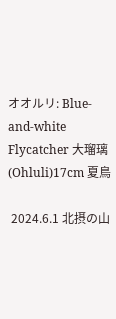オオルリ: Blue-and-white Flycatcher 大瑠璃(Ohluli)17cm 夏鳥

 2024.6.1 北摂の山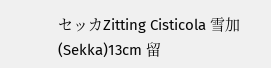セッカZitting Cisticola 雪加(Sekka)13cm 留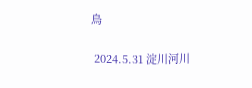鳥

 2024.5.31 淀川河川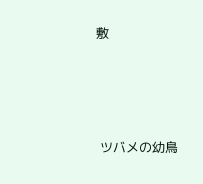敷




 ツバメの幼鳥